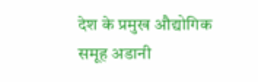देश के प्रमुख औद्योगिक समूह अडानी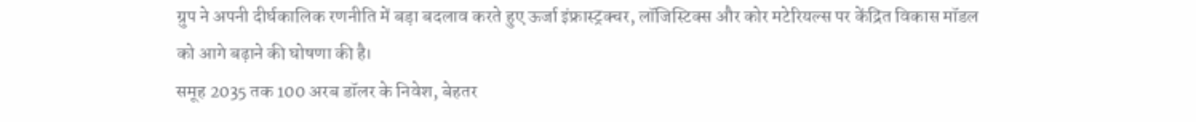ग्रुप ने अपनी दीर्घकालिक रणनीति में बड़ा बदलाव करते हुए ऊर्जा इंफ्रास्ट्रक्चर, लॉजिस्टिक्स और कोर मटेरियल्स पर केंद्रित विकास मॉडल को आगे बढ़ाने की घोषणा की है।
समूह 2035 तक 100 अरब डॉलर के निवेश, बेहतर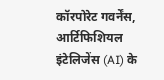कॉरपोरेट गवर्नेंस, आर्टिफिशियल इंटेलिजेंस (AI) के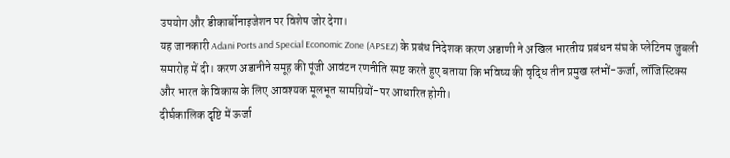उपयोग और डीकार्बोनाइजेशन पर विशेष जोर देगा।
यह जानकारी Adani Ports and Special Economic Zone (APSEZ) के प्रबंध निदेशक करण अडाणी ने अखिल भारतीय प्रबंधन संघ के प्लेटिनम जुबली समारोह में दी। करण अडानीने समूह की पूंजी आवंटन रणनीति स्पष्ट करते हुए बताया कि भविष्य की वृद्धि तीन प्रमुख स्तंभों-ऊर्जा, लॉजिस्टिक्स और भारत के विकास के लिए आवश्यक मूलभूत सामग्रियों-पर आधारित होगी।
दीर्घकालिक दृष्टि में ऊर्जा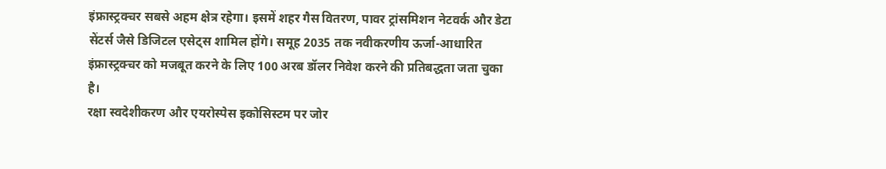इंफ्रास्ट्रक्चर सबसे अहम क्षेत्र रहेगा। इसमें शहर गैस वितरण, पावर ट्रांसमिशन नेटवर्क और डेटा सेंटर्स जैसे डिजिटल एसेट्स शामिल होंगे। समूह 2035 तक नवीकरणीय ऊर्जा-आधारित इंफ्रास्ट्रक्चर को मजबूत करने के लिए 100 अरब डॉलर निवेश करने की प्रतिबद्धता जता चुका है।
रक्षा स्वदेशीकरण और एयरोस्पेस इकोसिस्टम पर जोर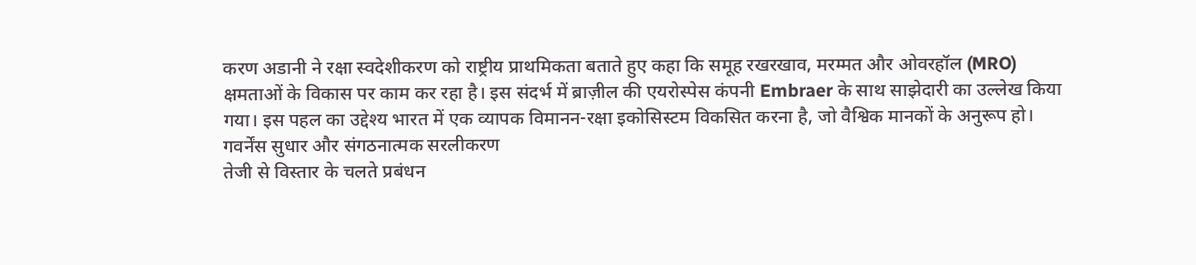करण अडानी ने रक्षा स्वदेशीकरण को राष्ट्रीय प्राथमिकता बताते हुए कहा कि समूह रखरखाव, मरम्मत और ओवरहॉल (MRO) क्षमताओं के विकास पर काम कर रहा है। इस संदर्भ में ब्राज़ील की एयरोस्पेस कंपनी Embraer के साथ साझेदारी का उल्लेख किया गया। इस पहल का उद्देश्य भारत में एक व्यापक विमानन-रक्षा इकोसिस्टम विकसित करना है, जो वैश्विक मानकों के अनुरूप हो।
गवर्नेंस सुधार और संगठनात्मक सरलीकरण
तेजी से विस्तार के चलते प्रबंधन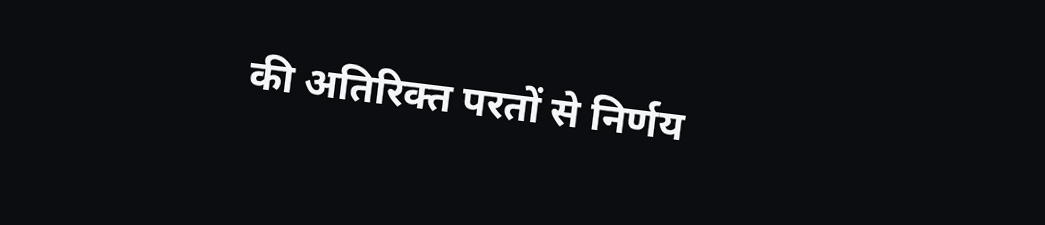की अतिरिक्त परतों से निर्णय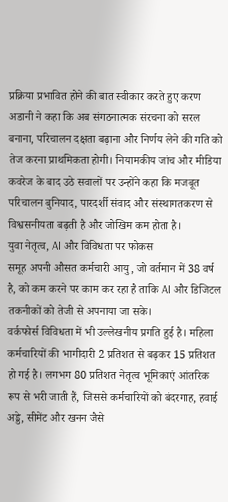प्रक्रिया प्रभावित होने की बात स्वीकार करते हुए करण अडानी ने कहा कि अब संगठनात्मक संरचना को सरल बनाना, परिचालन दक्षता बढ़ाना और निर्णय लेने की गति को तेज करना प्राथमिकता होगी। नियामकीय जांच और मीडिया कवरेज के बाद उठे सवालों पर उन्होंने कहा कि मजबूत परिचालन बुनियाद, पारदर्शी संवाद और संस्थागतकरण से विश्वसनीयता बढ़ती है और जोखिम कम होता है।
युवा नेतृत्व, AI और विविधता पर फोकस
समूह अपनी औसत कर्मचारी आयु, जो वर्तमान में 38 वर्ष है, को कम करने पर काम कर रहा है ताकि AI और डिजिटल तकनीकों को तेजी से अपनाया जा सके।
वर्कफोर्स विविधता में भी उल्लेखनीय प्रगति हुई है। महिला कर्मचारियों की भागीदारी 2 प्रतिशत से बढ़कर 15 प्रतिशत हो गई है। लगभग 80 प्रतिशत नेतृत्व भूमिकाएं आंतरिक रूप से भरी जाती हैं, जिससे कर्मचारियों को बंदरगाह, हवाई अड्डे, सीमेंट और खनन जैसे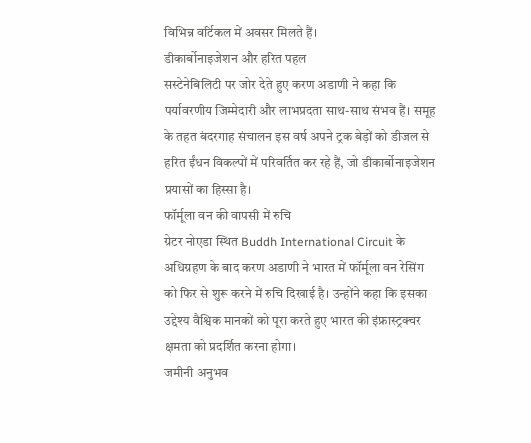विभिन्न वर्टिकल में अवसर मिलते हैं।
डीकार्बोनाइजेशन और हरित पहल
सस्टेनेबिलिटी पर जोर देते हुए करण अडाणी ने कहा कि पर्यावरणीय जिम्मेदारी और लाभप्रदता साथ-साथ संभव हैं। समूह के तहत बंदरगाह संचालन इस वर्ष अपने ट्रक बेड़ों को डीजल से हरित ईंधन विकल्पों में परिवर्तित कर रहे हैं, जो डीकार्बोनाइजेशन प्रयासों का हिस्सा है।
फॉर्मूला वन की वापसी में रुचि
ग्रेटर नोएडा स्थित Buddh International Circuit के अधिग्रहण के बाद करण अडाणी ने भारत में फॉर्मूला वन रेसिंग को फिर से शुरू करने में रुचि दिखाई है। उन्होंने कहा कि इसका उद्देश्य वैश्विक मानकों को पूरा करते हुए भारत की इंफ्रास्ट्रक्चर क्षमता को प्रदर्शित करना होगा।
जमीनी अनुभव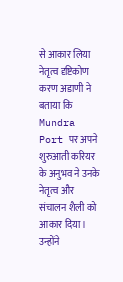से आकार लिया नेतृत्व दृष्टिकोण
करण अडाणी ने बताया कि Mundra Port पर अपने शुरुआती करियर के अनुभव ने उनके नेतृत्व और संचालन शैली को आकार दिया। उन्होंने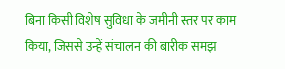बिना किसी विशेष सुविधा के जमीनी स्तर पर काम किया, जिससे उन्हें संचालन की बारीक समझ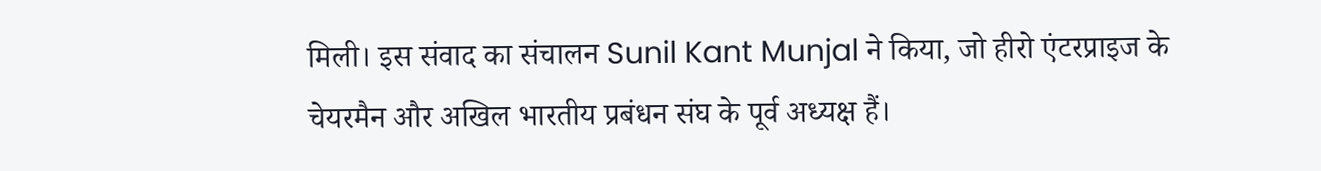मिली। इस संवाद का संचालन Sunil Kant Munjal ने किया, जो हीरो एंटरप्राइज के चेयरमैन और अखिल भारतीय प्रबंधन संघ के पूर्व अध्यक्ष हैं।